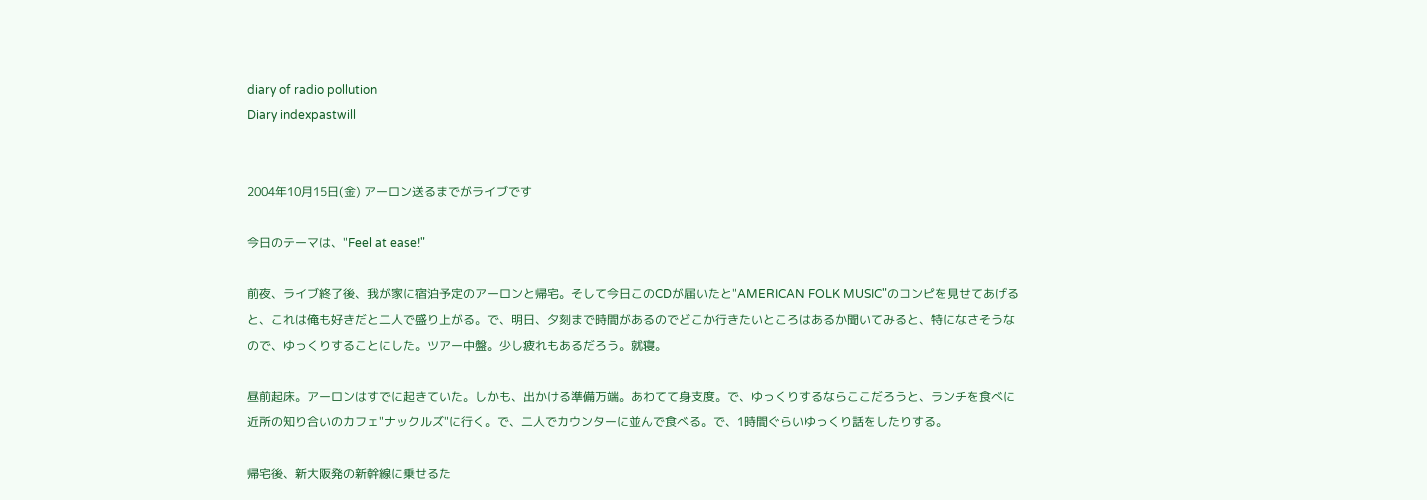diary of radio pollution
Diary indexpastwill


2004年10月15日(金) アーロン送るまでがライブです

今日のテーマは、"Feel at ease!"

前夜、ライブ終了後、我が家に宿泊予定のアーロンと帰宅。そして今日このCDが届いたと"AMERICAN FOLK MUSIC"のコンピを見せてあげると、これは俺も好きだと二人で盛り上がる。で、明日、夕刻まで時間があるのでどこか行きたいところはあるか聞いてみると、特になさそうなので、ゆっくりすることにした。ツアー中盤。少し疲れもあるだろう。就寝。

昼前起床。アーロンはすでに起きていた。しかも、出かける準備万端。あわてて身支度。で、ゆっくりするならここだろうと、ランチを食べに近所の知り合いのカフェ"ナックルズ"に行く。で、二人でカウンターに並んで食べる。で、1時間ぐらいゆっくり話をしたりする。

帰宅後、新大阪発の新幹線に乗せるた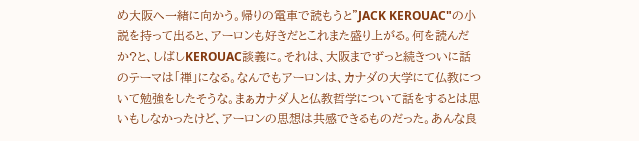め大阪へ一緒に向かう。帰りの電車で読もうと"JACK KEROUAC"の小説を持って出ると、アーロンも好きだとこれまた盛り上がる。何を読んだか?と、しばしKEROUAC談義に。それは、大阪までずっと続きついに話のテーマは「禅」になる。なんでもアーロンは、カナダの大学にて仏教について勉強をしたそうな。まぁカナダ人と仏教哲学について話をするとは思いもしなかったけど、アーロンの思想は共感できるものだった。あんな良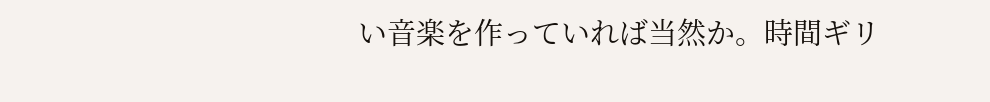い音楽を作っていれば当然か。時間ギリ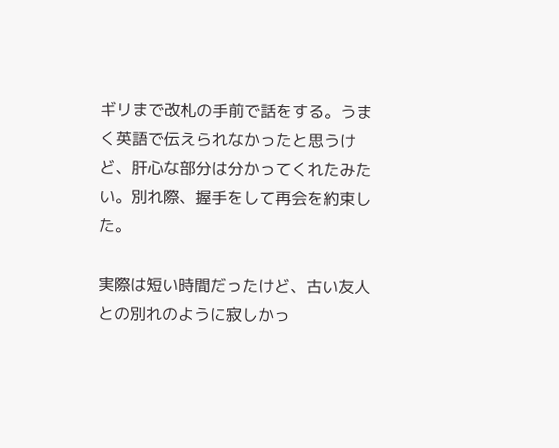ギリまで改札の手前で話をする。うまく英語で伝えられなかったと思うけど、肝心な部分は分かってくれたみたい。別れ際、握手をして再会を約束した。

実際は短い時間だったけど、古い友人との別れのように寂しかっ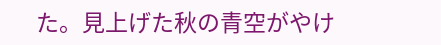た。見上げた秋の青空がやけ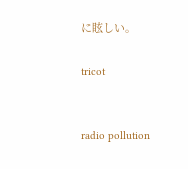に眩しい。

tricot


radio pollution